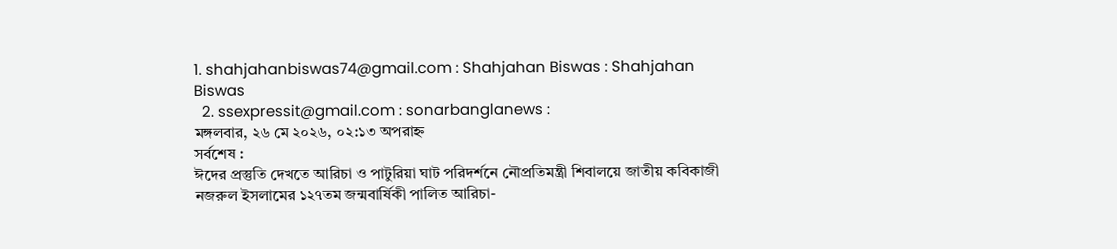1. shahjahanbiswas74@gmail.com : Shahjahan Biswas : Shahjahan Biswas
  2. ssexpressit@gmail.com : sonarbanglanews :
মঙ্গলবার, ২৬ মে ২০২৬, ০২:১৩ অপরাহ্ন
সর্বশেষ :
ঈদের প্রস্তুতি দেখতে আরিচা ও পাটুরিয়া ঘাট পরিদর্শনে নৌপ্রতিমন্ত্রী শিবালয়ে জাতীয় কবিকাজী নজরুল ইসলামের ১২৭তম জন্মবার্ষিকী পালিত আরিচা-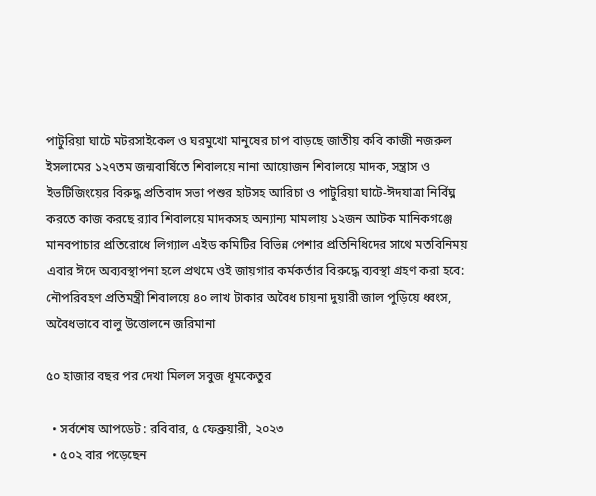পাটুরিয়া ঘাটে মটরসাইকেল ও ঘরমুখো মানুষের চাপ বাড়ছে জাতীয় কবি কাজী নজরুল ইসলামের ১২৭তম জন্মবার্ষিতে শিবালয়ে নানা আয়োজন শিবালয়ে মাদক, সন্ত্রাস ও ইভটিজিংয়ের বিরুদ্ধ প্রতিবাদ সভা পশুর হাটসহ আরিচা ও পাটুরিয়া ঘাটে-ঈদযাত্রা নির্বিঘ্ন করতে কাজ করছে র‌্যাব শিবালয়ে মাদকসহ অন্যান্য মামলায় ১২জন আটক মানিকগঞ্জে মানবপাচার প্রতিরোধে লিগ্যাল এইড কমিটির বিভিন্ন পেশার প্রতিনিধিদের সাথে মতবিনিময় এবার ঈদে অব্যবস্থাপনা হলে প্রথমে ওই জায়গার কর্মকর্তার বিরুদ্ধে ব্যবস্থা গ্রহণ করা হবে: নৌপরিবহণ প্রতিমন্ত্রী শিবালয়ে ৪০ লাখ টাকার অবৈধ চায়না দুয়ারী জাল পুড়িয়ে ধ্বংস, অবৈধভাবে বালু উত্তোলনে জরিমানা

৫০ হাজার বছর পর দেখা মিলল সবুজ ধূমকেতুর

  • সর্বশেষ আপডেট : রবিবার, ৫ ফেব্রুয়ারী, ২০২৩
  • ৫০২ বার পড়েছেন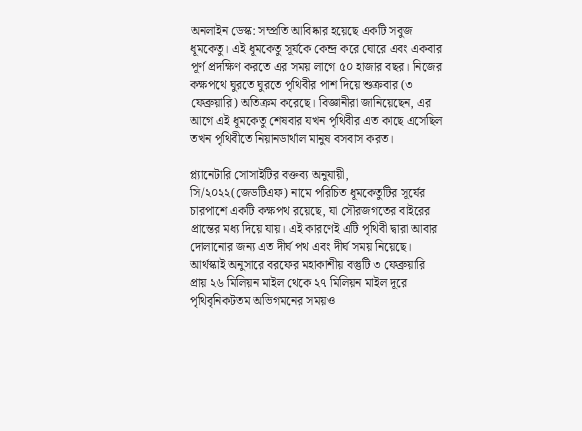অনলাইন ডেস্ক: সম্প্রতি আবিষ্কার হয়েছে একটি সবুজ ধূমকেতু। এই ধূমকেতু সূর্যকে কেন্দ্র করে ঘোরে এবং একবার পূর্ণ প্রদক্ষিণ করতে এর সময় লাগে ৫০ হাজার বছর। নিজের কক্ষপথে ঘুরতে ঘুরতে পৃথিবীর পাশ দিয়ে শুক্রবার (৩ ফেব্রুয়ারি) অতিক্রম করেছে। বিজ্ঞানীরা জানিয়েছেন, এর আগে এই ধূমকেতু শেষবার যখন পৃথিবীর এত কাছে এসেছিল তখন পৃথিবীতে নিয়ানডার্থাল মানুষ বসবাস করত।

প্ল্যানেটারি সোসাইটির বক্তব্য অনুযায়ী, সি/২০২২(জেডটিএফ) নামে পরিচিত ধূমকেতুটির সূর্যের চারপাশে একটি কক্ষপথ রয়েছে, যা সৌরজগতের বাইরের প্রান্তের মধ্য দিয়ে যায়। এই কারণেই এটি পৃথিবী দ্বারা আবার দোলানোর জন্য এত দীর্ঘ পথ এবং দীর্ঘ সময় নিয়েছে। আর্থস্কাই অনুসারে বরফের মহাকাশীয় বস্তুটি ৩ ফেব্রুয়ারি প্রায় ২৬ মিলিয়ন মাইল থেকে ২৭ মিলিয়ন মাইল দূরে পৃথিবৃনিকটতম অভিগমনের সময়ও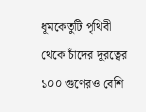ধূমকেতুটি পৃথিবী থেকে চাঁদের দূরত্বের ১০০ গুণেরও বেশি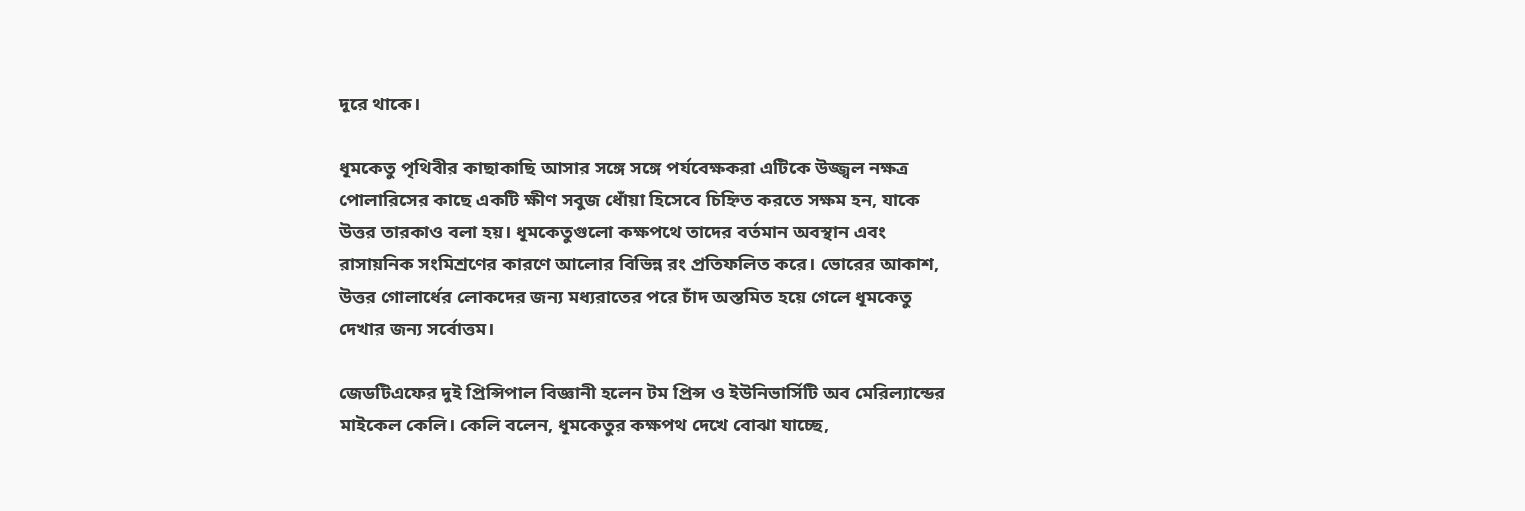দূরে থাকে।

ধূমকেতু পৃথিবীর কাছাকাছি আসার সঙ্গে সঙ্গে পর্যবেক্ষকরা এটিকে উজ্জ্বল নক্ষত্র পোলারিসের কাছে একটি ক্ষীণ সবুজ ধোঁয়া হিসেবে চিহ্নিত করতে সক্ষম হন, যাকে উত্তর তারকাও বলা হয়। ধূমকেতুগুলো কক্ষপথে তাদের বর্তমান অবস্থান এবং রাসায়নিক সংমিশ্রণের কারণে আলোর বিভিন্ন রং প্রতিফলিত করে। ভোরের আকাশ, উত্তর গোলার্ধের লোকদের জন্য মধ্যরাতের পরে চাঁদ অস্তমিত হয়ে গেলে ধূমকেতু দেখার জন্য সর্বোত্তম।

জেডটিএফের দুই প্রিন্সিপাল বিজ্ঞানী হলেন টম প্রিন্স ও ইউনিভার্সিটি অব মেরিল্যান্ডের মাইকেল কেলি। কেলি বলেন, ধূমকেতুর কক্ষপথ দেখে বোঝা যাচ্ছে,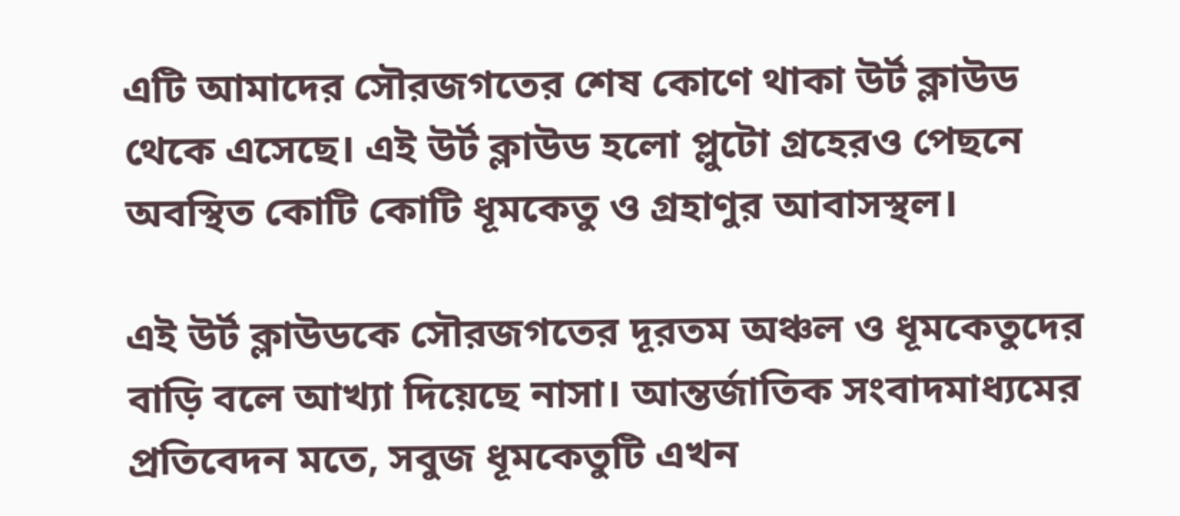এটি আমাদের সৌরজগতের শেষ কোণে থাকা উর্ট ক্লাউড থেকে এসেছে। এই উর্ট ক্লাউড হলো প্লুটো গ্রহেরও পেছনে অবস্থিত কোটি কোটি ধূমকেতু ও গ্রহাণুর আবাসস্থল।

এই উর্ট ক্লাউডকে সৌরজগতের দূরতম অঞ্চল ও ধূমকেতুদের বাড়ি বলে আখ্যা দিয়েছে নাসা। আন্তর্জাতিক সংবাদমাধ্যমের প্রতিবেদন মতে, সবুজ ধূমকেতুটি এখন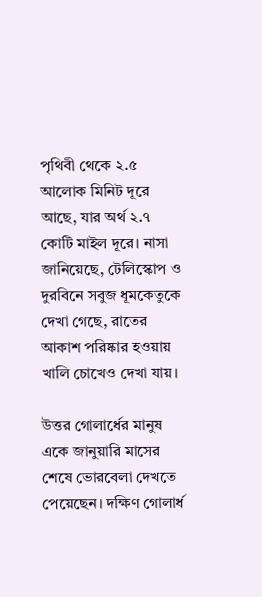পৃথিবী থেকে ২.৫ আলোক মিনিট দূরে আছে, যার অর্থ ২.৭ কোটি মাইল দূরে। নাসা জানিয়েছে, টেলিস্কোপ ও দুরবিনে সবুজ ধূমকেতুকে দেখা গেছে, রাতের আকাশ পরিষ্কার হওয়ায় খালি চোখেও দেখা যায়।

উত্তর গোলার্ধের মানুষ একে জানুয়ারি মাসের শেষে ভোরবেলা দেখতে পেয়েছেন। দক্ষিণ গোলার্ধ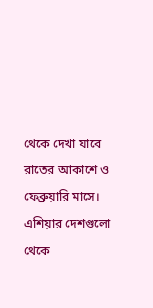থেকে দেখা যাবে রাতের আকাশে ও ফেব্রুয়ারি মাসে। এশিয়ার দেশগুলো থেকে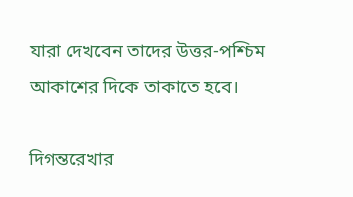যারা দেখবেন তাদের উত্তর-পশ্চিম আকাশের দিকে তাকাতে হবে।

দিগন্তরেখার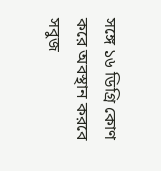সঙ্গে ১৬ ডিগ্রি কোণ করে অবস্থান করবে সবুজ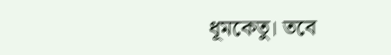ধূমকেতু। তবে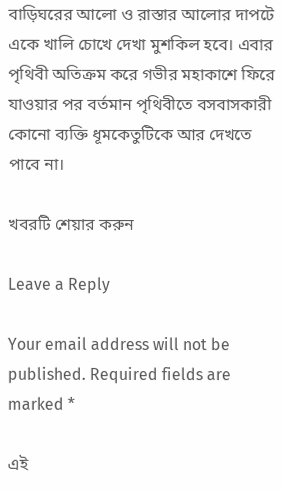বাড়িঘরের আলো ও রাস্তার আলোর দাপটে একে খালি চোখে দেখা মুশকিল হবে। এবার পৃথিবী অতিক্রম করে গভীর মহাকাশে ফিরে যাওয়ার পর বর্তমান পৃথিবীতে বসবাসকারী কোনো ব্যক্তি ধূমকেতুটিকে আর দেখতে পাবে না।

খবরটি শেয়ার করুন

Leave a Reply

Your email address will not be published. Required fields are marked *

এই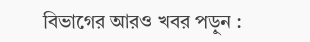বিভাগের আরও খবর পড়ুন :